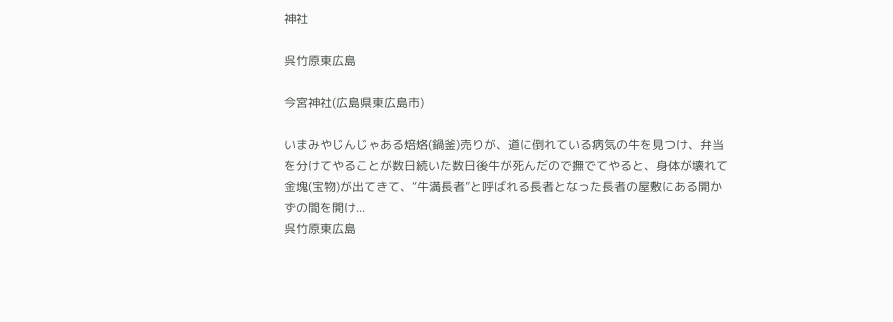神社

呉竹原東広島

今宮神社(広島県東広島市)

いまみやじんじゃある焙烙(鍋釜)売りが、道に倒れている病気の牛を見つけ、弁当を分けてやることが数日続いた数日後牛が死んだので撫でてやると、身体が壊れて金塊(宝物)が出てきて、“牛満長者”と呼ばれる長者となった長者の屋敷にある開かずの間を開け...
呉竹原東広島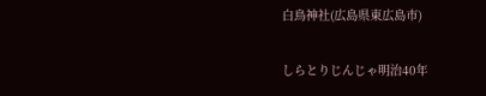白鳥神社(広島県東広島市)

しらとりじんじゃ明治40年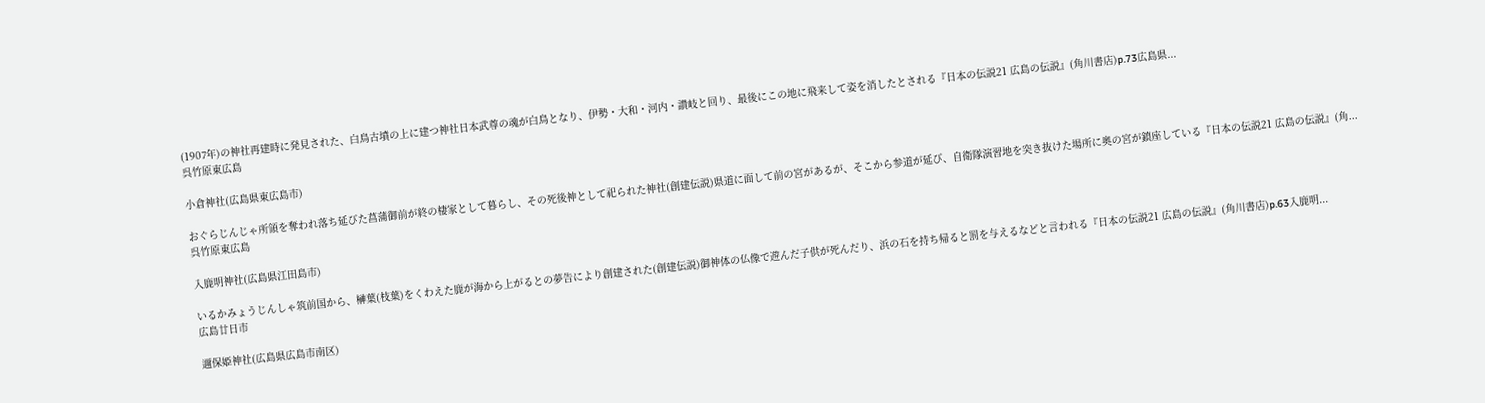(1907年)の神社再建時に発見された、白鳥古墳の上に建つ神社日本武尊の魂が白鳥となり、伊勢・大和・河内・讃岐と回り、最後にこの地に飛来して姿を消したとされる『日本の伝説21 広島の伝説』(角川書店)p.73広島県...
呉竹原東広島

小倉神社(広島県東広島市)

おぐらじんじゃ所領を奪われ落ち延びた菖蒲御前が終の棲家として暮らし、その死後神として祀られた神社(創建伝説)県道に面して前の宮があるが、そこから参道が延び、自衛隊演習地を突き抜けた場所に奥の宮が鎮座している『日本の伝説21 広島の伝説』(角...
呉竹原東広島

入鹿明神社(広島県江田島市)

いるかみょうじんしゃ筑前国から、榊葉(枝葉)をくわえた鹿が海から上がるとの夢告により創建された(創建伝説)御神体の仏像で遊んだ子供が死んだり、浜の石を持ち帰ると罰を与えるなどと言われる『日本の伝説21 広島の伝説』(角川書店)p.63入鹿明...
広島廿日市

邇保姫神社(広島県広島市南区)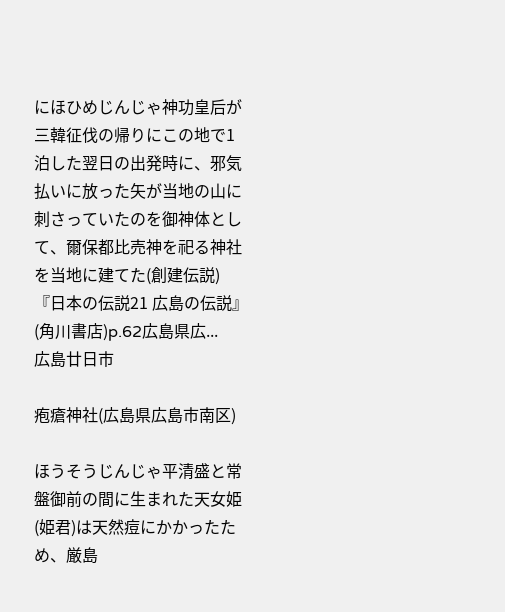にほひめじんじゃ神功皇后が三韓征伐の帰りにこの地で1泊した翌日の出発時に、邪気払いに放った矢が当地の山に刺さっていたのを御神体として、爾保都比売神を祀る神社を当地に建てた(創建伝説)『日本の伝説21 広島の伝説』(角川書店)p.62広島県広...
広島廿日市

疱瘡神社(広島県広島市南区)

ほうそうじんじゃ平清盛と常盤御前の間に生まれた天女姫(姫君)は天然痘にかかったため、厳島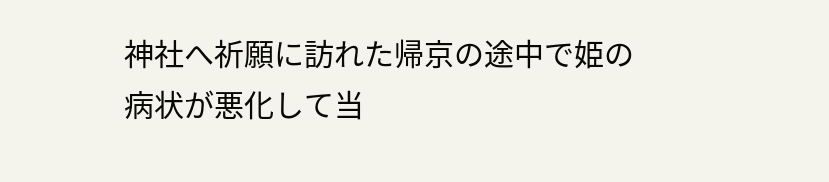神社へ祈願に訪れた帰京の途中で姫の病状が悪化して当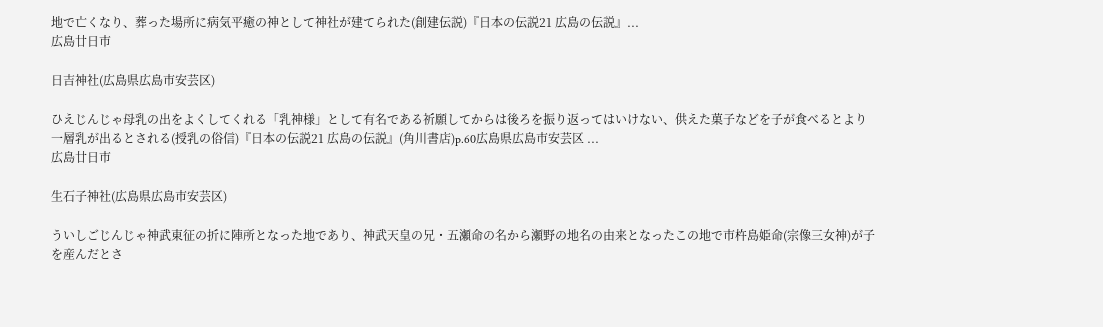地で亡くなり、葬った場所に病気平癒の神として神社が建てられた(創建伝説)『日本の伝説21 広島の伝説』...
広島廿日市

日吉神社(広島県広島市安芸区)

ひえじんじゃ母乳の出をよくしてくれる「乳神様」として有名である祈願してからは後ろを振り返ってはいけない、供えた菓子などを子が食べるとより一層乳が出るとされる(授乳の俗信)『日本の伝説21 広島の伝説』(角川書店)p.60広島県広島市安芸区 ...
広島廿日市

生石子神社(広島県広島市安芸区)

ういしごじんじゃ神武東征の折に陣所となった地であり、神武天皇の兄・五瀬命の名から瀬野の地名の由来となったこの地で市杵島姫命(宗像三女神)が子を産んだとさ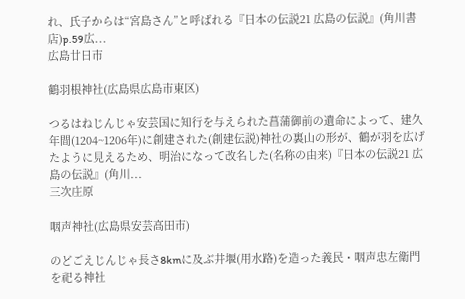れ、氏子からは“宮島さん”と呼ばれる『日本の伝説21 広島の伝説』(角川書店)p.59広...
広島廿日市

鶴羽根神社(広島県広島市東区)

つるはねじんじゃ安芸国に知行を与えられた菖蒲御前の遺命によって、建久年間(1204~1206年)に創建された(創建伝説)神社の裏山の形が、鶴が羽を広げたように見えるため、明治になって改名した(名称の由来)『日本の伝説21 広島の伝説』(角川...
三次庄原

咽声神社(広島県安芸高田市)

のどごえじんじゃ長さ8kmに及ぶ井堰(用水路)を造った義民・咽声忠左衛門を祀る神社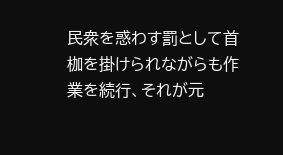民衆を惑わす罰として首枷を掛けられながらも作業を続行、それが元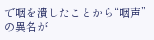で咽を潰したことから“咽声”の異名が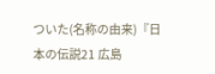ついた(名称の由来)『日本の伝説21 広島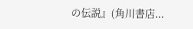の伝説』(角川書店...